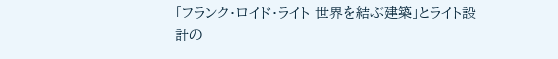「フランク・ロイド・ライト 世界を結ぶ建築」とライト設計の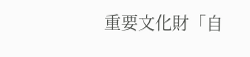重要文化財「自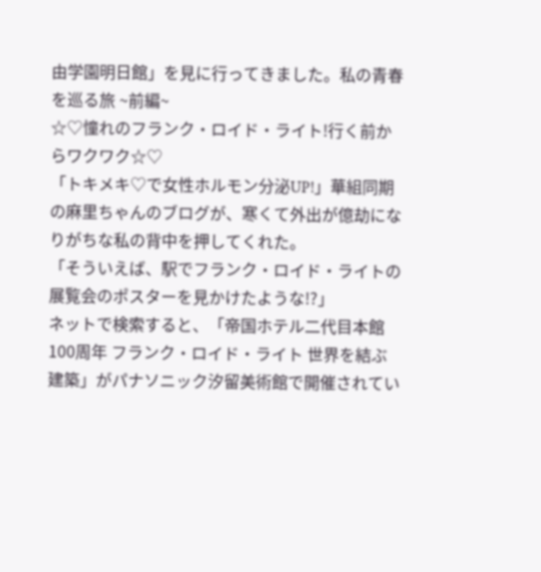由学園明日館」を見に行ってきました。私の青春を巡る旅 ~前編~
☆♡憧れのフランク・ロイド・ライト!行く前からワクワク☆♡
「トキメキ♡で女性ホルモン分泌UP!」華組同期の麻里ちゃんのブログが、寒くて外出が億劫になりがちな私の背中を押してくれた。
「そういえば、駅でフランク・ロイド・ライトの展覧会のポスターを見かけたような!?」
ネットで検索すると、「帝国ホテル二代目本館100周年 フランク・ロイド・ライト 世界を結ぶ建築」がパナソニック汐留美術館で開催されてい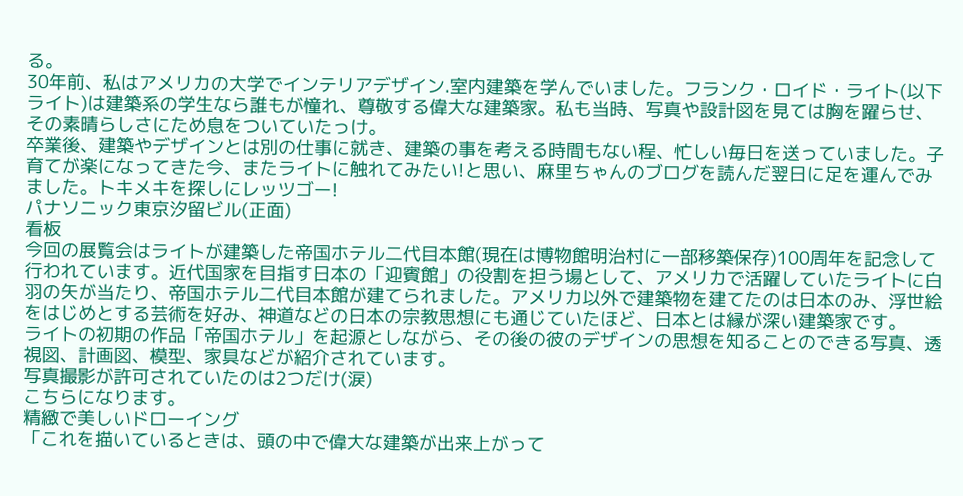る。
30年前、私はアメリカの大学でインテリアデザイン.室内建築を学んでいました。フランク・ロイド・ライト(以下ライト)は建築系の学生なら誰もが憧れ、尊敬する偉大な建築家。私も当時、写真や設計図を見ては胸を躍らせ、その素晴らしさにため息をついていたっけ。
卒業後、建築やデザインとは別の仕事に就き、建築の事を考える時間もない程、忙しい毎日を送っていました。子育てが楽になってきた今、またライトに触れてみたい!と思い、麻里ちゃんのブログを読んだ翌日に足を運んでみました。トキメキを探しにレッツゴー!
パナソニック東京汐留ビル(正面)
看板
今回の展覧会はライトが建築した帝国ホテル二代目本館(現在は博物館明治村に一部移築保存)100周年を記念して行われています。近代国家を目指す日本の「迎賓館」の役割を担う場として、アメリカで活躍していたライトに白羽の矢が当たり、帝国ホテル二代目本館が建てられました。アメリカ以外で建築物を建てたのは日本のみ、浮世絵をはじめとする芸術を好み、神道などの日本の宗教思想にも通じていたほど、日本とは縁が深い建築家です。
ライトの初期の作品「帝国ホテル」を起源としながら、その後の彼のデザインの思想を知ることのできる写真、透視図、計画図、模型、家具などが紹介されています。
写真撮影が許可されていたのは2つだけ(涙)
こちらになります。
精緻で美しいドローイング
「これを描いているときは、頭の中で偉大な建築が出来上がって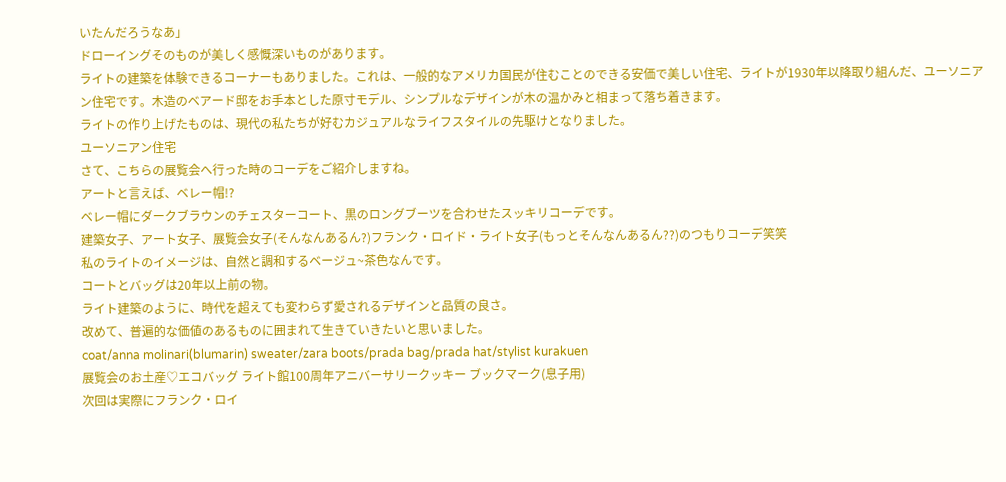いたんだろうなあ」
ドローイングそのものが美しく感慨深いものがあります。
ライトの建築を体験できるコーナーもありました。これは、一般的なアメリカ国民が住むことのできる安価で美しい住宅、ライトが1930年以降取り組んだ、ユーソニアン住宅です。木造のベアード邸をお手本とした原寸モデル、シンプルなデザインが木の温かみと相まって落ち着きます。
ライトの作り上げたものは、現代の私たちが好むカジュアルなライフスタイルの先駆けとなりました。
ユーソニアン住宅
さて、こちらの展覧会へ行った時のコーデをご紹介しますね。
アートと言えば、ベレー帽!?
ベレー帽にダークブラウンのチェスターコート、黒のロングブーツを合わせたスッキリコーデです。
建築女子、アート女子、展覧会女子(そんなんあるん?)フランク・ロイド・ライト女子(もっとそんなんあるん??)のつもりコーデ笑笑
私のライトのイメージは、自然と調和するベージュ~茶色なんです。
コートとバッグは20年以上前の物。
ライト建築のように、時代を超えても変わらず愛されるデザインと品質の良さ。
改めて、普遍的な価値のあるものに囲まれて生きていきたいと思いました。
coat/anna molinari(blumarin) sweater/zara boots/prada bag/prada hat/stylist kurakuen
展覧会のお土産♡エコバッグ ライト館100周年アニバーサリークッキー ブックマーク(息子用)
次回は実際にフランク・ロイ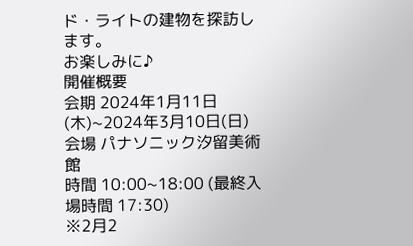ド・ライトの建物を探訪します。
お楽しみに♪
開催概要
会期 2024年1月11日(木)~2024年3月10日(日)
会場 パナソニック汐留美術館
時間 10:00~18:00 (最終入場時間 17:30)
※2月2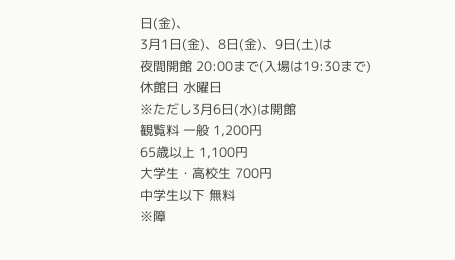日(金)、
3月1日(金)、8日(金)、9日(土)は
夜間開館 20:00まで(入場は19:30まで)
休館日 水曜日
※ただし3月6日(水)は開館
観覧料 一般 1,200円
65歳以上 1,100円
大学生・高校生 700円
中学生以下 無料
※障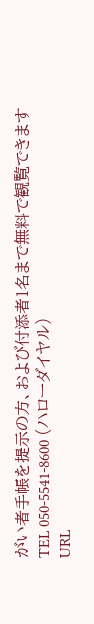がい者手帳を提示の方、および付添者1名まで無料で観覧できます
TEL 050-5541-8600 (ハローダイヤル)
URL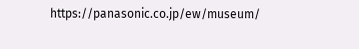https://panasonic.co.jp/ew/museum/